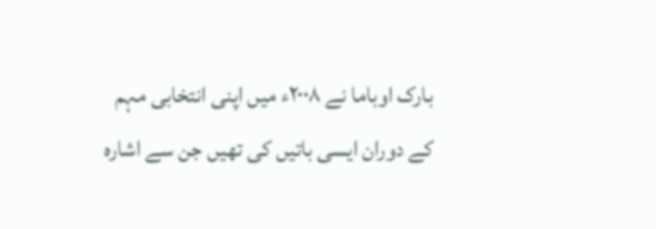بارک اوباما نے ۲۰۰۸ء میں اپنی انتخابی مہم کے دوران ایسی باتیں کی تھیں جن سے اشارہ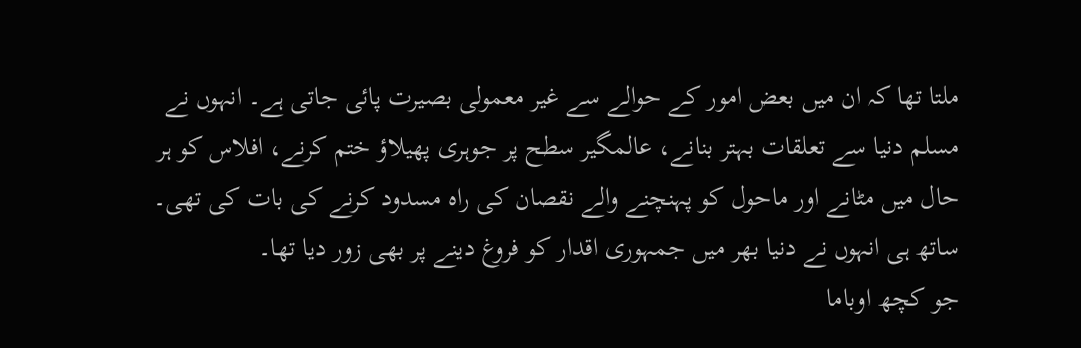ملتا تھا کہ ان میں بعض امور کے حوالے سے غیر معمولی بصیرت پائی جاتی ہے۔ انہوں نے مسلم دنیا سے تعلقات بہتر بنانے، عالمگیر سطح پر جوہری پھیلاؤ ختم کرنے، افلاس کو ہر حال میں مٹانے اور ماحول کو پہنچنے والے نقصان کی راہ مسدود کرنے کی بات کی تھی۔ ساتھ ہی انہوں نے دنیا بھر میں جمہوری اقدار کو فروغ دینے پر بھی زور دیا تھا۔
جو کچھ اوباما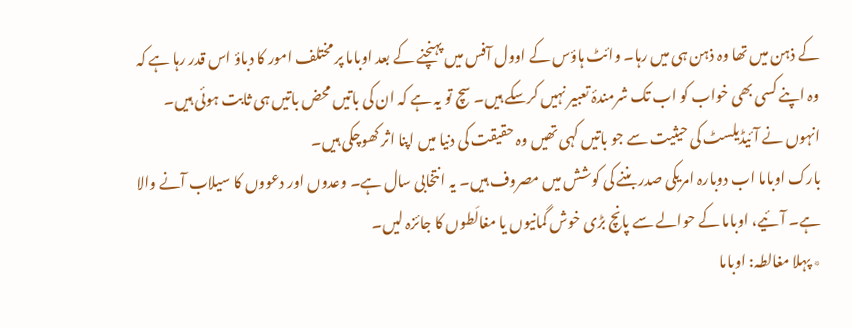کے ذہن میں تھا وہ ذہن ہی میں رہا۔ وائٹ ہاؤس کے اوول آفس میں پہنچنے کے بعد اوباما پر مختلف امور کا دباؤ اس قدر رہا ہے کہ وہ اپنے کسی بھی خواب کو اب تک شرمندۂ تعبیر نہیں کرسکے ہیں۔ سچ تو یہ ہے کہ ان کی باتیں محض باتیں ہی ثابت ہوئی ہیں۔ انہوں نے آئیڈیلسٹ کی حیثیت سے جو باتیں کہی تھیں وہ حقیقت کی دنیا میں اپنا اثر کھوچکی ہیں۔
بارک اوباما اب دوبارہ امریکی صدر بننے کی کوشش میں مصروف ہیں۔ یہ انتخابی سال ہے۔ وعدوں اور دعووں کا سیلاب آنے والا ہے۔ آئیے، اوباما کے حوالے سے پانچ بڑی خوش گمانیوں یا مغالَطوں کا جائزہ لیں۔
٭ پہلا مغالطہ: اوباما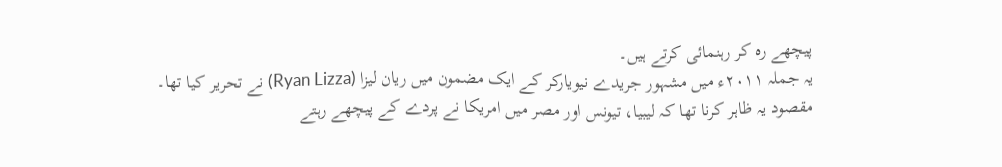پیچھے رہ کر رہنمائی کرتے ہیں۔
یہ جملہ ۲۰۱۱ء میں مشہور جریدے نیویارکر کے ایک مضمون میں ریان لیزا (Ryan Lizza) نے تحریر کیا تھا۔ مقصود یہ ظاہر کرنا تھا کہ لیبیا، تیونس اور مصر میں امریکا نے پردے کے پیچھے رہتے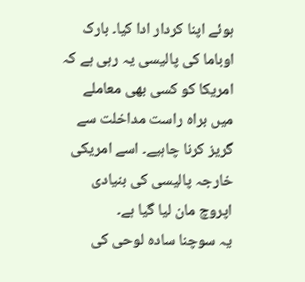ہوئے اپنا کردار ادا کیا۔ بارک اوباما کی پالیسی یہ رہی ہے کہ امریکا کو کسی بھی معاملے میں براہ راست مداخلت سے گریز کرنا چاہیے۔ اسے امریکی خارجہ پالیسی کی بنیادی اپروچ مان لیا گیا ہے۔
یہ سوچنا سادہ لوحی کی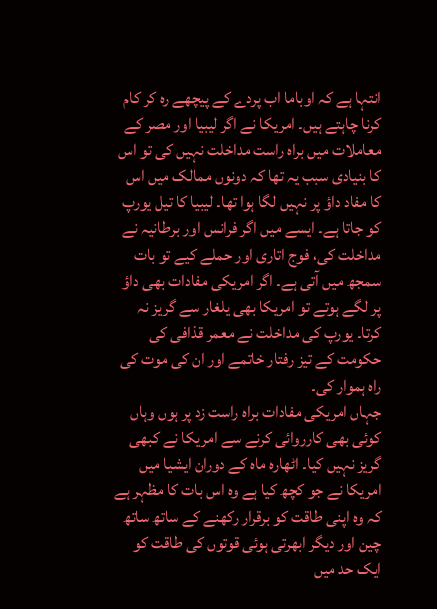انتہا ہے کہ اوباما اب پردے کے پیچھے رہ کر کام کرنا چاہتے ہیں۔ امریکا نے اگر لیبیا اور مصر کے معاملات میں براہ راست مداخلت نہیں کی تو اس کا بنیادی سبب یہ تھا کہ دونوں ممالک میں اس کا مفاد داؤ پر نہیں لگا ہوا تھا۔ لیبیا کا تیل یورپ کو جاتا ہے۔ ایسے میں اگر فرانس اور برطانیہ نے مداخلت کی، فوج اتاری اور حملے کیے تو بات سمجھ میں آتی ہے۔ اگر امریکی مفادات بھی داؤ پر لگے ہوتے تو امریکا بھی یلغار سے گریز نہ کرتا۔ یورپ کی مداخلت نے معمر قذافی کی حکومت کے تیز رفتار خاتمے اور ان کی موت کی راہ ہموار کی۔
جہاں امریکی مفادات براہ راست زد پر ہوں وہاں کوئی بھی کارروائی کرنے سے امریکا نے کبھی گریز نہیں کیا۔ اٹھارہ ماہ کے دوران ایشیا میں امریکا نے جو کچھ کیا ہے وہ اس بات کا مظہر ہے کہ وہ اپنی طاقت کو برقرار رکھنے کے ساتھ ساتھ چین اور دیگر ابھرتی ہوئی قوتوں کی طاقت کو ایک حد میں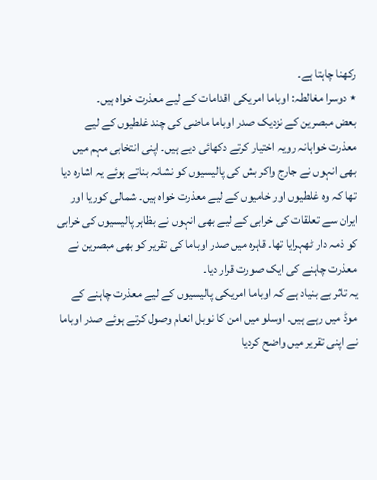رکھنا چاہتا ہے۔
٭ دوسرا مغالطہ: اوباما امریکی اقدامات کے لیے معذرت خواہ ہیں۔
بعض مبصرین کے نزدیک صدر اوباما ماضی کی چند غلطیوں کے لیے معذرت خواہانہ رویہ اختیار کرتے دکھائی دیے ہیں۔ اپنی انتخابی مہم میں بھی انہوں نے جارج واکر بش کی پالیسیوں کو نشانہ بناتے ہوئے یہ اشارہ دیا تھا کہ وہ غلطیوں اور خامیوں کے لیے معذرت خواہ ہیں۔ شمالی کوریا اور ایران سے تعلقات کی خرابی کے لیے بھی انہوں نے بظاہر پالیسیوں کی خرابی کو ذمہ دار ٹھہرایا تھا۔ قاہرہ میں صدر اوباما کی تقریر کو بھی مبصرین نے معذرت چاہنے کی ایک صورت قرار دیا۔
یہ تاثر بے بنیاد ہے کہ اوباما امریکی پالیسیوں کے لیے معذرت چاہنے کے موڈ میں رہے ہیں۔ اوسلو میں امن کا نوبل انعام وصول کرتے ہوئے صدر اوباما نے اپنی تقریر میں واضح کردیا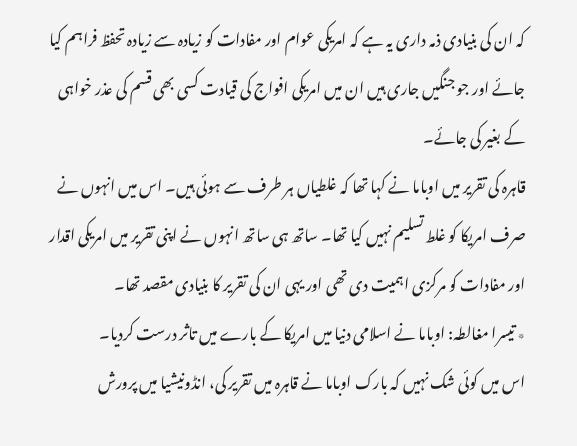کہ ان کی بنیادی ذمہ داری یہ ہے کہ امریکی عوام اور مفادات کو زیادہ سے زیادہ تحفظ فراہم کیا جائے اور جو جنگیں جاری ہیں ان میں امریکی افواج کی قیادت کسی بھی قسم کی عذر خواہی کے بغیر کی جائے۔
قاہرہ کی تقریر میں اوباما نے کہا تھا کہ غلطیاں ہر طرف سے ہوئی ہیں۔ اس میں انہوں نے صرف امریکا کو غلط تسلیم نہیں کیا تھا۔ ساتھ ہی ساتھ انہوں نے اپنی تقریر میں امریکی اقدار اور مفادات کو مرکزی اہمیت دی تھی اور یہی ان کی تقریر کا بنیادی مقصد تھا۔
٭ تیسرا مغالطہ: اوباما نے اسلامی دنیا میں امریکا کے بارے میں تاثر درست کردیا۔
اس میں کوئی شک نہیں کہ بارک اوباما نے قاہرہ میں تقریر کی، انڈونیشیا میں پرورش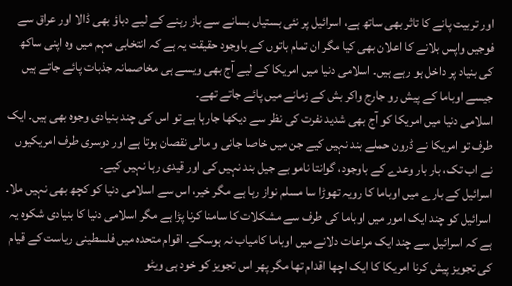اور تربیت پانے کا تاثر بھی ساتھ ہے، اسرائیل پر نئی بستیاں بسانے سے باز رہنے کے لیے دباؤ بھی ڈالا اور عراق سے فوجیں واپس بلانے کا اعلان بھی کیا مگر ان تمام باتوں کے باوجود حقیقت یہ ہے کہ انتخابی مہم میں وہ اپنی ساکھ کی بنیاد پر داخل ہو رہے ہیں۔ اسلامی دنیا میں امریکا کے لیے آج بھی ویسے ہی مخاصمانہ جذبات پائے جاتے ہیں جیسے اوباما کے پیش رو جارج واکر بش کے زمانے میں پائے جاتے تھے۔
اسلامی دنیا میں امریکا کو آج بھی شدید نفرت کی نظر سے دیکھا جارہا ہے تو اس کی چند بنیادی وجوہ بھی ہیں۔ ایک طرف تو امریکا نے ڈرون حملے بند نہیں کیے جن میں خاصا جانی و مالی نقصان ہوتا ہے اور دوسری طرف امریکیوں نے اب تک، بار بار وعدے کے باوجود، گوانتا نامو بے جیل بند نہیں کی اور قیدی رہا نہیں کیے۔
اسرائیل کے بارے میں اوباما کا رویہ تھوڑا سا مسلم نواز رہا ہے مگر خیر، اس سے اسلامی دنیا کو کچھ بھی نہیں ملا۔ اسرائیل کو چند ایک امور میں اوباما کی طرف سے مشکلات کا سامنا کرنا پڑا ہے مگر اسلامی دنیا کا بنیادی شکوہ یہ ہے کہ اسرائیل سے چند ایک مراعات دلانے میں اوباما کامیاب نہ ہوسکے۔ اقوام متحدہ میں فلسطینی ریاست کے قیام کی تجویز پیش کرنا امریکا کا ایک اچھا اقدام تھا مگر پھر اس تجویز کو خود ہی ویٹو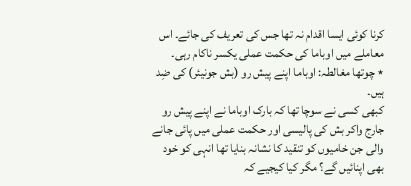کرنا کوئی ایسا اقدام نہ تھا جس کی تعریف کی جائے۔ اس معاملے میں اوباما کی حکمت عملی یکسر ناکام رہی۔
٭ چوتھا مغالطہ: اوباما اپنے پیش رو (بش جونیئر) کی ضِد ہیں۔
کبھی کسی نے سوچا تھا کہ بارک اوباما نے اپنے پیش رو جارج واکر بش کی پالیسی اور حکمت عملی میں پائی جانے والی جن خامیوں کو تنقید کا نشانہ بنایا تھا انہی کو خود بھی اپنائیں گے؟ مگر کیا کیجیے کہ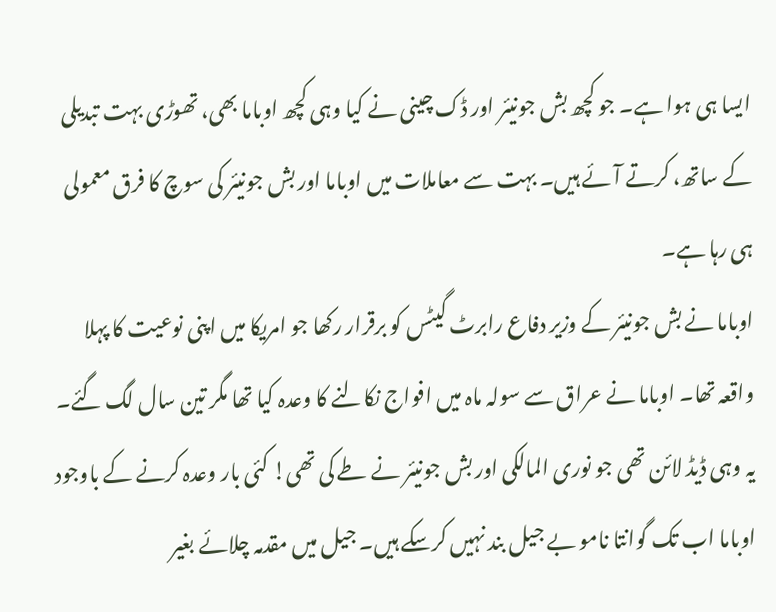ایسا ہی ہوا ہے۔ جو کچھ بش جونیئر اور ڈک چینی نے کیا وہی کچھ اوباما بھی، تھوڑی بہت تبدیلی کے ساتھ، کرتے آئے ہیں۔ بہت سے معاملات میں اوباما اور بش جونیئر کی سوچ کا فرق معمولی ہی رہا ہے۔
اوباما نے بش جونیئر کے وزیر دفاع رابرٹ گیٹس کو برقرار رکھا جو امریکا میں اپنی نوعیت کا پہلا واقعہ تھا۔ اوباما نے عراق سے سولہ ماہ میں افواج نکالنے کا وعدہ کیا تھا مگر تین سال لگ گئے۔ یہ وہی ڈیڈ لائن تھی جو نوری المالکی اور بش جونیئر نے طے کی تھی! کئی بار وعدہ کرنے کے باوجود اوباما اب تک گوانتا نامو بے جیل بند نہیں کرسکے ہیں۔ جیل میں مقدمہ چلائے بغیر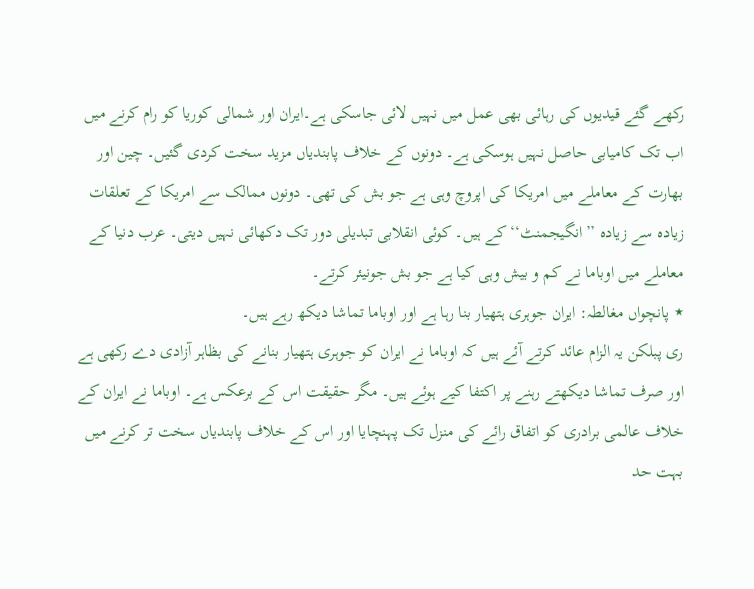رکھے گئے قیدیوں کی رہائی بھی عمل میں نہیں لائی جاسکی ہے۔ایران اور شمالی کوریا کو رام کرنے میں اب تک کامیابی حاصل نہیں ہوسکی ہے۔ دونوں کے خلاف پابندیاں مزید سخت کردی گئیں۔ چین اور بھارت کے معاملے میں امریکا کی اپروچ وہی ہے جو بش کی تھی۔ دونوں ممالک سے امریکا کے تعلقات زیادہ سے زیادہ ’’انگیجمنٹ‘‘ کے ہیں۔ کوئی انقلابی تبدیلی دور تک دکھائی نہیں دیتی۔ عرب دنیا کے معاملے میں اوباما نے کم و بیش وہی کیا ہے جو بش جونیئر کرتے۔
٭ پانچواں مغالطہ: ایران جوہری ہتھیار بنا رہا ہے اور اوباما تماشا دیکھ رہے ہیں۔
ری پبلکن یہ الزام عائد کرتے آئے ہیں کہ اوباما نے ایران کو جوہری ہتھیار بنانے کی بظاہر آزادی دے رکھی ہے اور صرف تماشا دیکھتے رہنے پر اکتفا کیے ہوئے ہیں۔ مگر حقیقت اس کے برعکس ہے۔ اوباما نے ایران کے خلاف عالمی برادری کو اتفاق رائے کی منزل تک پہنچایا اور اس کے خلاف پابندیاں سخت تر کرنے میں بہت حد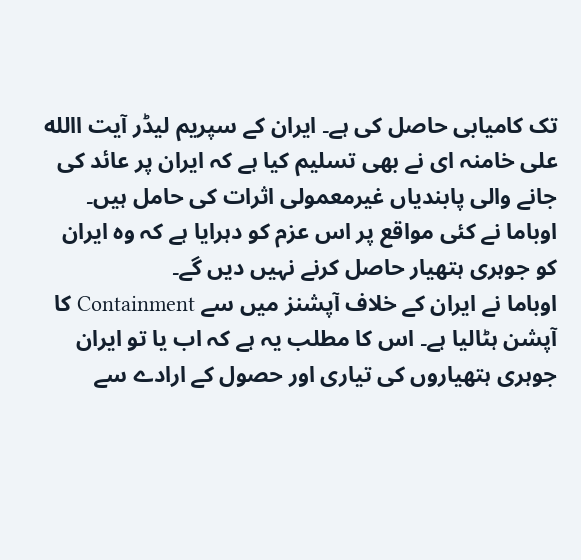تک کامیابی حاصل کی ہے۔ ایران کے سپریم لیڈر آیت االله علی خامنہ ای نے بھی تسلیم کیا ہے کہ ایران پر عائد کی جانے والی پابندیاں غیرمعمولی اثرات کی حامل ہیں۔ اوباما نے کئی مواقع پر اس عزم کو دہرایا ہے کہ وہ ایران کو جوہری ہتھیار حاصل کرنے نہیں دیں گے۔
اوباما نے ایران کے خلاف آپشنز میں سے Containment کا آپشن ہٹالیا ہے۔ اس کا مطلب یہ ہے کہ اب یا تو ایران جوہری ہتھیاروں کی تیاری اور حصول کے ارادے سے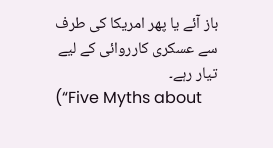باز آئے یا پھر امریکا کی طرف سے عسکری کارروائی کے لیے تیار رہے۔
(“Five Myths about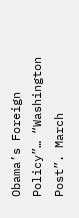Obama’s Foreign Policy”… “Washington Post”. March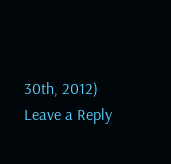30th, 2012)
Leave a Reply